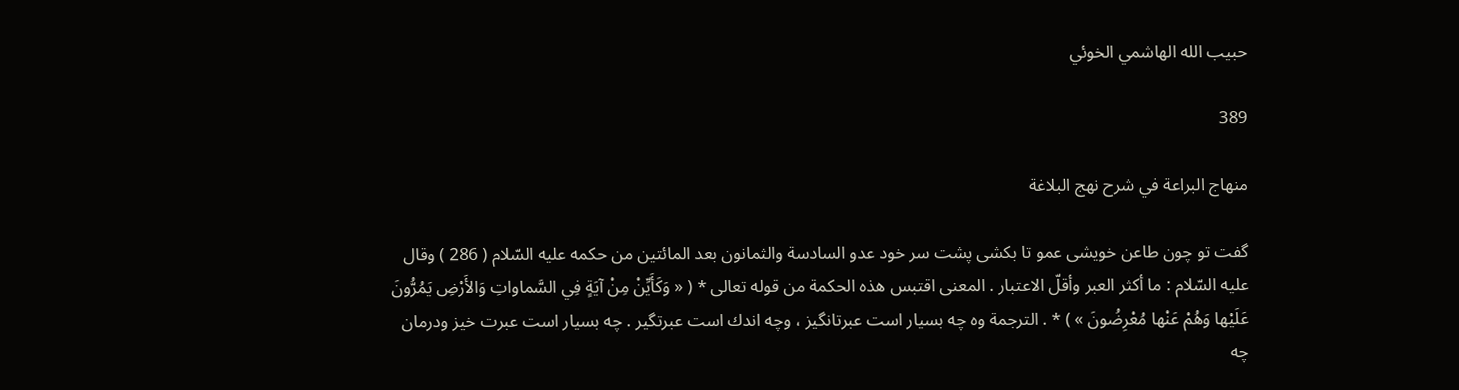حبيب الله الهاشمي الخوئي

389

منهاج البراعة في شرح نهج البلاغة

گفت تو چون طاعن خويشى عمو تا بكشى پشت سر خود عدو السادسة والثمانون بعد المائتين من حكمه عليه السّلام ( 286 ) وقال عليه السّلام : ما أكثر العبر وأقلّ الاعتبار . المعنى اقتبس هذه الحكمة من قوله تعالى * ( « وَكَأَيِّنْ مِنْ آيَةٍ فِي السَّماواتِ وَالأَرْضِ يَمُرُّونَ عَلَيْها وَهُمْ عَنْها مُعْرِضُونَ » ) * . الترجمة وه چه بسيار است عبرتانگيز ، وچه اندك است عبرتگير . چه بسيار است عبرت خيز ودرمان چه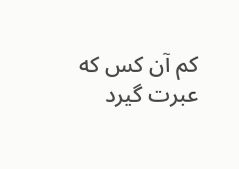كم آن كس كه عبرت گيرد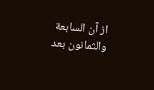از آن السابعة والثمانون بعد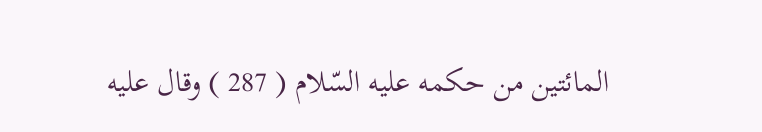المائتين من حكمه عليه السّلام ( 287 ) وقال عليه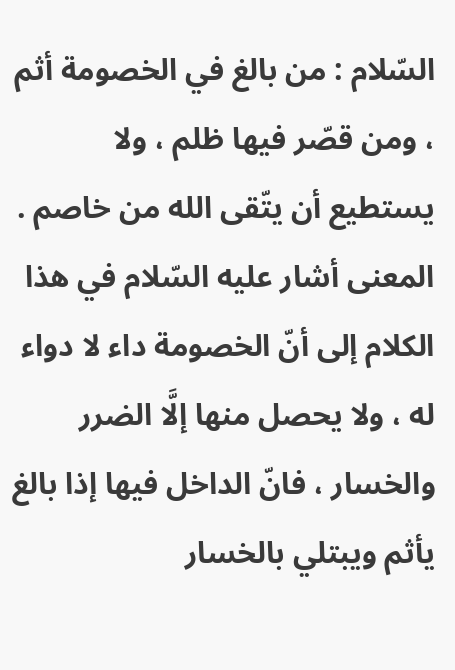السّلام : من بالغ في الخصومة أثم ، ومن قصّر فيها ظلم ، ولا يستطيع أن يتّقى الله من خاصم . المعنى أشار عليه السّلام في هذا الكلام إلى أنّ الخصومة داء لا دواء له ، ولا يحصل منها إلَّا الضرر والخسار ، فانّ الداخل فيها إذا بالغ يأثم ويبتلي بالخسار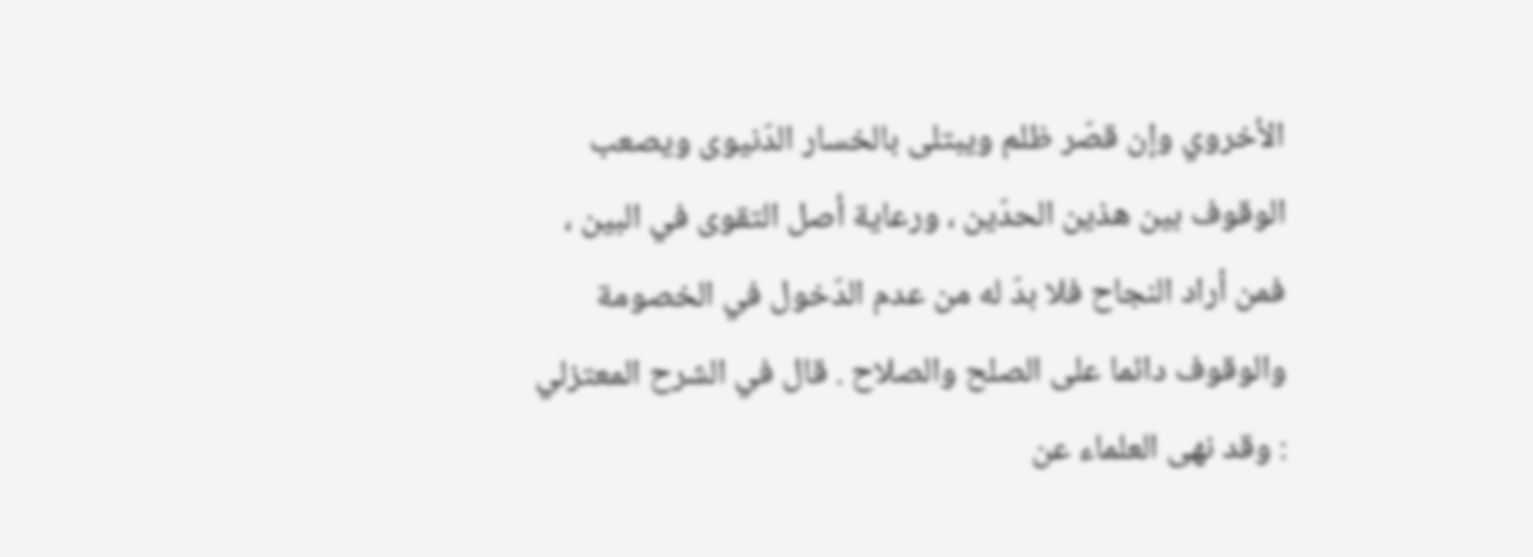الأخروي وإن قصّر ظلم ويبتلى بالخسار الدّنيوى ويصعب الوقوف بين هذين الحدّين ، ورعاية أصل التقوى في البين ، فمن أراد النجاح فلا بدّ له من عدم الدّخول في الخصومة والوقوف دائما على الصلح والصلاح . قال في الشرح المعتزلي : وقد نهى العلماء عن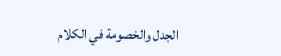الجدل والخصومة في الكلام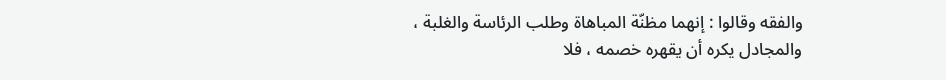والفقه وقالوا : إنهما مظنّة المباهاة وطلب الرئاسة والغلبة ، والمجادل يكره أن يقهره خصمه ، فلا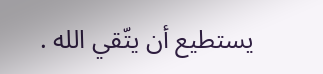يستطيع أن يتّقي الله .